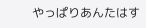やっぱりあんたはす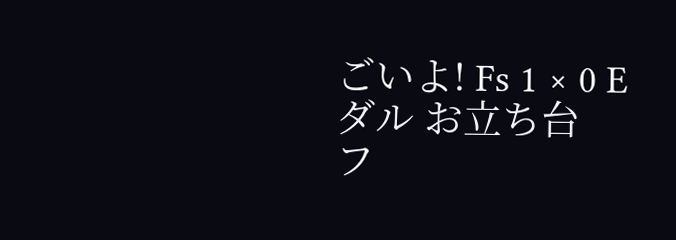ごいよ! Fs 1 × 0 E
ダル お立ち台
フ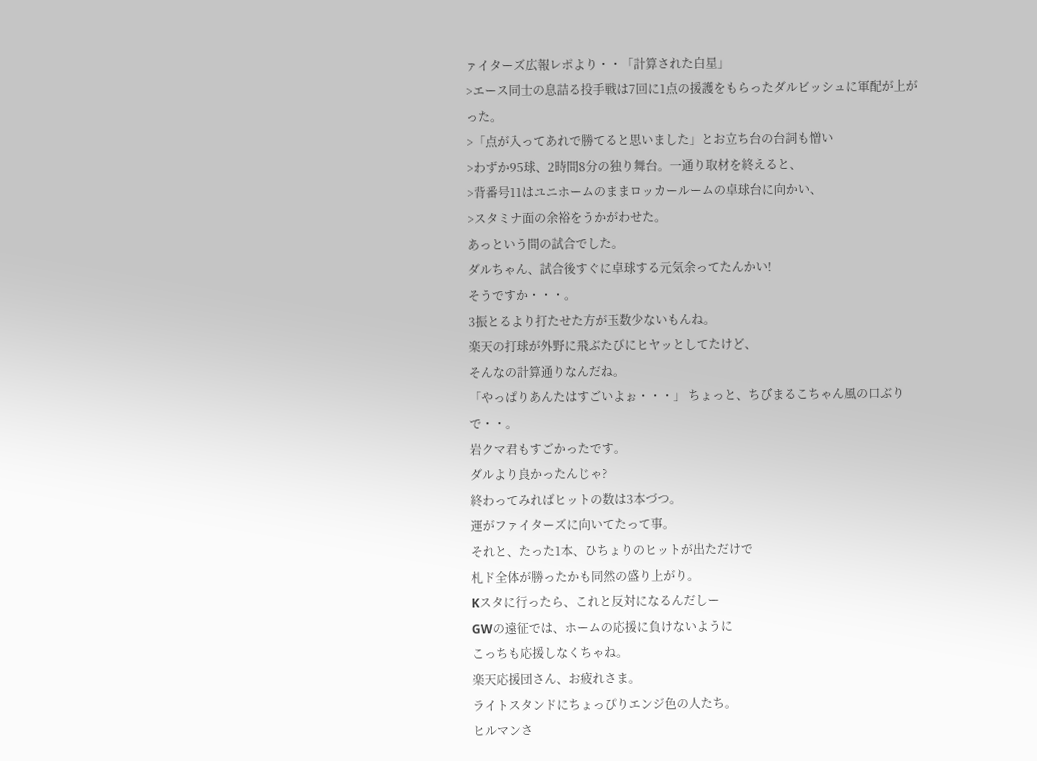ァイターズ広報レポより・・「計算された白星」
>エース同士の息詰る投手戦は7回に1点の援護をもらったダルビッシュに軍配が上がった。
>「点が入ってあれで勝てると思いました」とお立ち台の台詞も憎い
>わずか95球、2時間8分の独り舞台。一通り取材を終えると、
>背番号11はユニホームのままロッカールームの卓球台に向かい、
>スタミナ面の余裕をうかがわせた。
あっという間の試合でした。
ダルちゃん、試合後すぐに卓球する元気余ってたんかい!
そうですか・・・。
3振とるより打たせた方が玉数少ないもんね。
楽天の打球が外野に飛ぶたびにヒヤッとしてたけど、
そんなの計算通りなんだね。
「やっぱりあんたはすごいよぉ・・・」 ちょっと、ちび゙まるこちゃん風の口ぶりで・・。
岩クマ君もすごかったです。
ダルより良かったんじゃ?
終わってみればヒットの数は3本づつ。
運がファイターズに向いてたって事。
それと、たった1本、ひちょりのヒットが出ただけで
札ド全体が勝ったかも同然の盛り上がり。
Kスタに行ったら、これと反対になるんだしー
GWの遠征では、ホームの応援に負けないように
こっちも応援しなくちゃね。
楽天応援団さん、お疲れさま。
ライトスタンドにちょっぴりエンジ色の人たち。
ヒルマンさ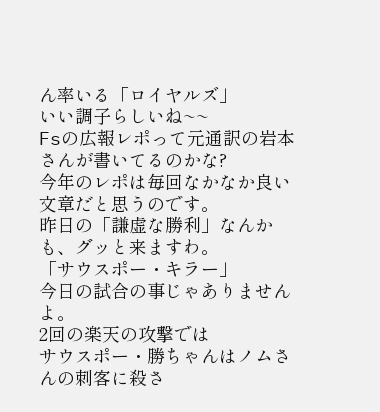ん率いる「ロイヤルズ」
いい調子らしいね~~
Fsの広報レポって元通訳の岩本さんが書いてるのかな?
今年のレポは毎回なかなか良い文章だと思うのです。
昨日の「謙虚な勝利」なんかも、グッと来ますわ。
「サウスポー・キラー」
今日の試合の事じゃありませんよ。
2回の楽天の攻撃では
サウスポー・勝ちゃんはノムさんの刺客に殺さ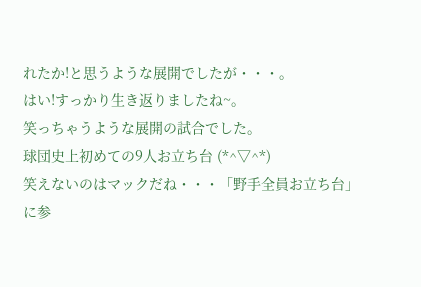れたか!と思うような展開でしたが・・・。
はい!すっかり生き返りましたね~。
笑っちゃうような展開の試合でした。
球団史上初めての9人お立ち台 (*^▽^*)
笑えないのはマックだね・・・「野手全員お立ち台」に参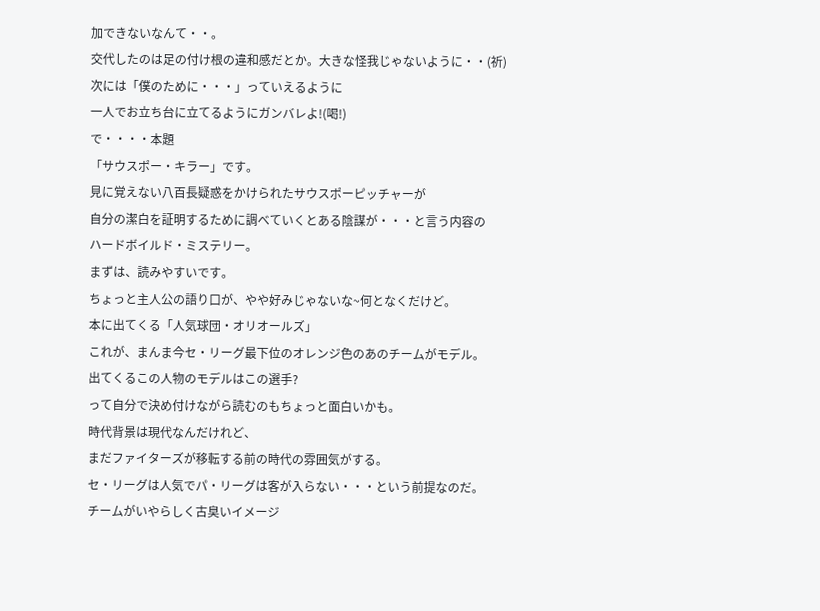加できないなんて・・。
交代したのは足の付け根の違和感だとか。大きな怪我じゃないように・・(祈)
次には「僕のために・・・」っていえるように
一人でお立ち台に立てるようにガンバレよ!(喝!)
で・・・・本題
「サウスポー・キラー」です。
見に覚えない八百長疑惑をかけられたサウスポーピッチャーが
自分の潔白を証明するために調べていくとある陰謀が・・・と言う内容の
ハードボイルド・ミステリー。
まずは、読みやすいです。
ちょっと主人公の語り口が、やや好みじゃないな~何となくだけど。
本に出てくる「人気球団・オリオールズ」
これが、まんま今セ・リーグ最下位のオレンジ色のあのチームがモデル。
出てくるこの人物のモデルはこの選手?
って自分で決め付けながら読むのもちょっと面白いかも。
時代背景は現代なんだけれど、
まだファイターズが移転する前の時代の雰囲気がする。
セ・リーグは人気でパ・リーグは客が入らない・・・という前提なのだ。
チームがいやらしく古臭いイメージ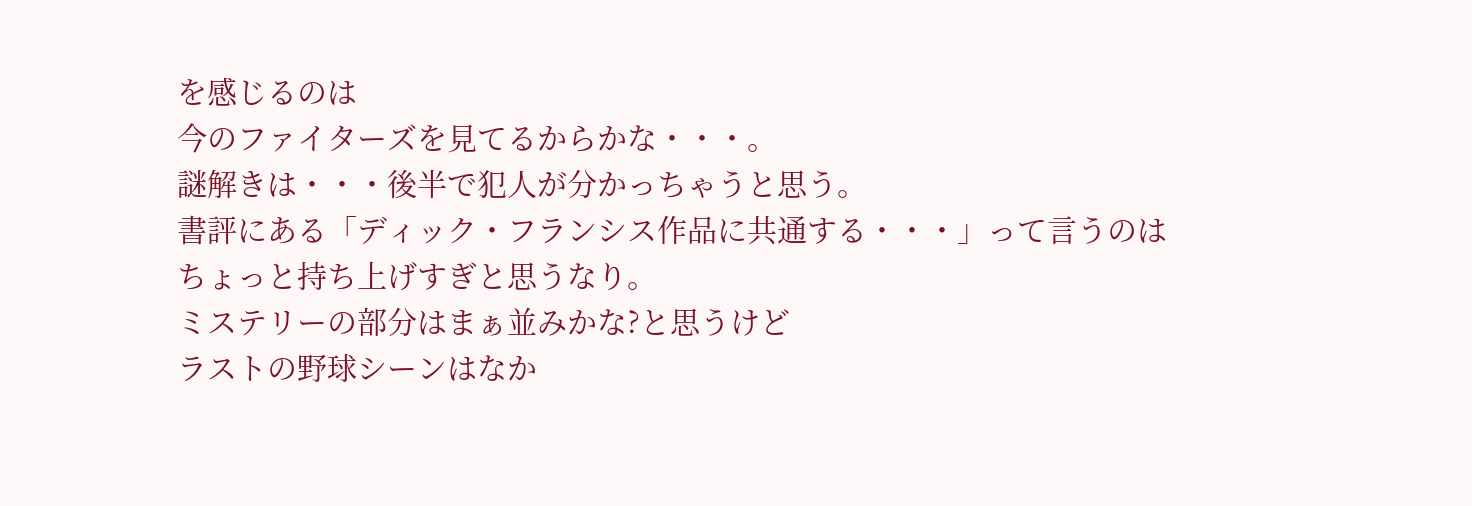を感じるのは
今のファイターズを見てるからかな・・・。
謎解きは・・・後半で犯人が分かっちゃうと思う。
書評にある「ディック・フランシス作品に共通する・・・」って言うのは
ちょっと持ち上げすぎと思うなり。
ミステリーの部分はまぁ並みかな?と思うけど
ラストの野球シーンはなか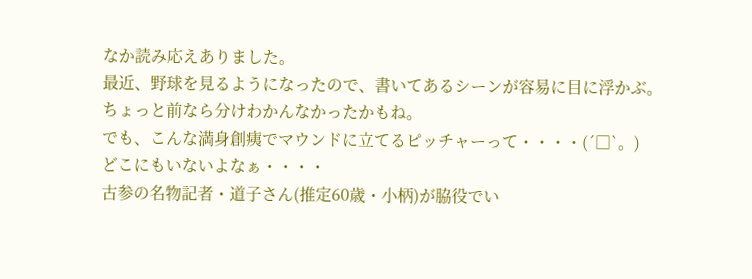なか読み応えありました。
最近、野球を見るようになったので、書いてあるシーンが容易に目に浮かぶ。
ちょっと前なら分けわかんなかったかもね。
でも、こんな満身創痍でマウンドに立てるピッチャーって・・・・(´□`。)
どこにもいないよなぁ・・・・
古参の名物記者・道子さん(推定60歳・小柄)が脇役でい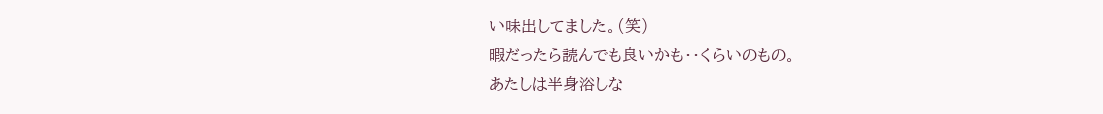い味出してました。(笑)
暇だったら読んでも良いかも・・くらいのもの。
あたしは半身浴しな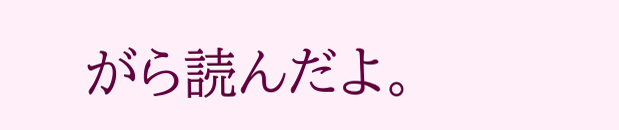がら読んだよ。